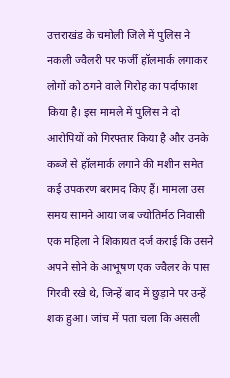उत्तराखंड के चमोली जिले में पुलिस ने नकली ज्वैलरी पर फर्जी हॉलमार्क लगाकर लोगों को ठगने वाले गिरोह का पर्दाफाश किया है। इस मामले में पुलिस ने दो आरोपियों को गिरफ्तार किया है और उनके कब्जे से हॉलमार्क लगाने की मशीन समेत कई उपकरण बरामद किए हैं। मामला उस समय सामने आया जब ज्योतिर्मठ निवासी एक महिला ने शिकायत दर्ज कराई कि उसने अपने सोने के आभूषण एक ज्वैलर के पास गिरवी रखे थे, जिन्हें बाद में छुड़ाने पर उन्हें शक हुआ। जांच में पता चला कि असली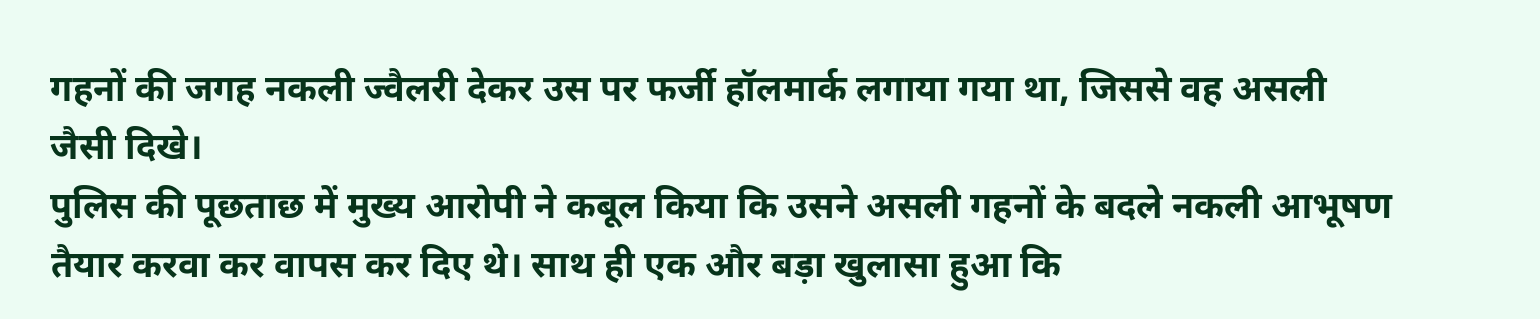गहनों की जगह नकली ज्वैलरी देकर उस पर फर्जी हॉलमार्क लगाया गया था, जिससे वह असली जैसी दिखे।
पुलिस की पूछताछ में मुख्य आरोपी ने कबूल किया कि उसने असली गहनों के बदले नकली आभूषण तैयार करवा कर वापस कर दिए थे। साथ ही एक और बड़ा खुलासा हुआ कि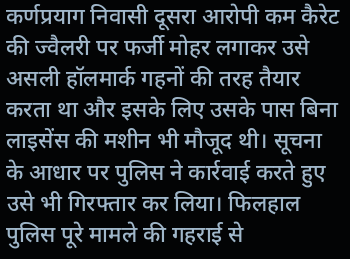कर्णप्रयाग निवासी दूसरा आरोपी कम कैरेट की ज्वैलरी पर फर्जी मोहर लगाकर उसे असली हॉलमार्क गहनों की तरह तैयार करता था और इसके लिए उसके पास बिना लाइसेंस की मशीन भी मौजूद थी। सूचना के आधार पर पुलिस ने कार्रवाई करते हुए उसे भी गिरफ्तार कर लिया। फिलहाल पुलिस पूरे मामले की गहराई से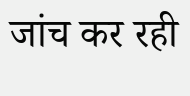जांच कर रही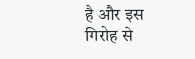है और इस गिरोह से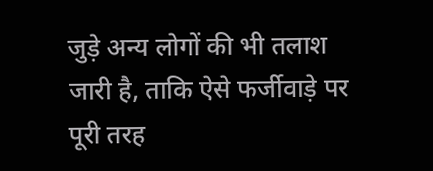जुड़े अन्य लोगों की भी तलाश जारी है, ताकि ऐसे फर्जीवाड़े पर पूरी तरह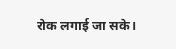रोक लगाई जा सके।